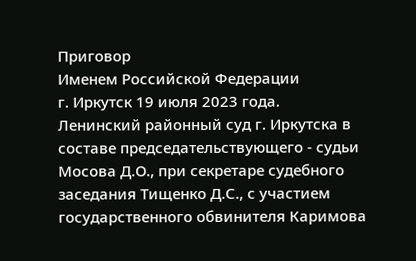Приговор
Именем Российской Федерации
г. Иркутск 19 июля 2023 года.
Ленинский районный суд г. Иркутска в составе председательствующего - судьи Мосова Д.О., при секретаре судебного заседания Тищенко Д.С., с участием государственного обвинителя Каримова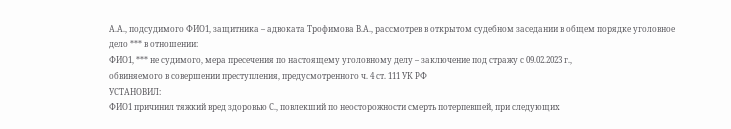А.А., подсудимого ФИО1, защитника – адвоката Трофимова В.А., рассмотрев в открытом судебном заседании в общем порядке уголовное дело *** в отношении:
ФИО1, *** не судимого, мера пресечения по настоящему уголовному делу – заключение под стражу с 09.02.2023 г.,
обвиняемого в совершении преступления, предусмотренного ч. 4 ст. 111 УК РФ
УСТАНОВИЛ:
ФИО1 причинил тяжкий вред здоровью С., повлекший по неосторожности смерть потерпевшей, при следующих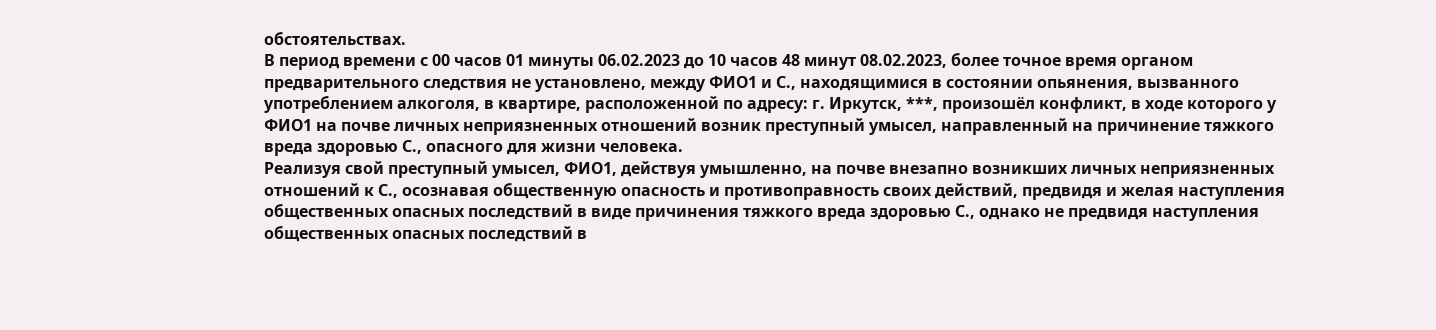обстоятельствах.
В период времени с 00 часов 01 минуты 06.02.2023 до 10 часов 48 минут 08.02.2023, более точное время органом предварительного следствия не установлено, между ФИО1 и С., находящимися в состоянии опьянения, вызванного употреблением алкоголя, в квартире, расположенной по адресу: г. Иркутск, ***, произошёл конфликт, в ходе которого у ФИО1 на почве личных неприязненных отношений возник преступный умысел, направленный на причинение тяжкого вреда здоровью С., опасного для жизни человека.
Реализуя свой преступный умысел, ФИО1, действуя умышленно, на почве внезапно возникших личных неприязненных отношений к С., осознавая общественную опасность и противоправность своих действий, предвидя и желая наступления общественных опасных последствий в виде причинения тяжкого вреда здоровью С., однако не предвидя наступления общественных опасных последствий в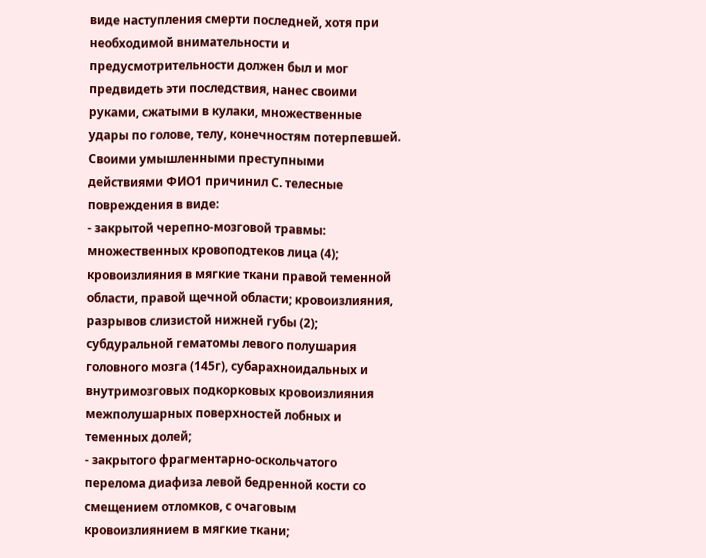виде наступления смерти последней, хотя при необходимой внимательности и предусмотрительности должен был и мог предвидеть эти последствия, нанес своими руками, сжатыми в кулаки, множественные удары по голове, телу, конечностям потерпевшей.
Своими умышленными преступными действиями ФИО1 причинил С. телесные повреждения в виде:
- закрытой черепно-мозговой травмы: множественных кровоподтеков лица (4); кровоизлияния в мягкие ткани правой теменной области, правой щечной области; кровоизлияния, разрывов слизистой нижней губы (2); субдуральной гематомы левого полушария головного мозга (145г), субарахноидальных и внутримозговых подкорковых кровоизлияния межполушарных поверхностей лобных и теменных долей;
- закрытого фрагментарно-оскольчатого перелома диафиза левой бедренной кости со смещением отломков, с очаговым кровоизлиянием в мягкие ткани;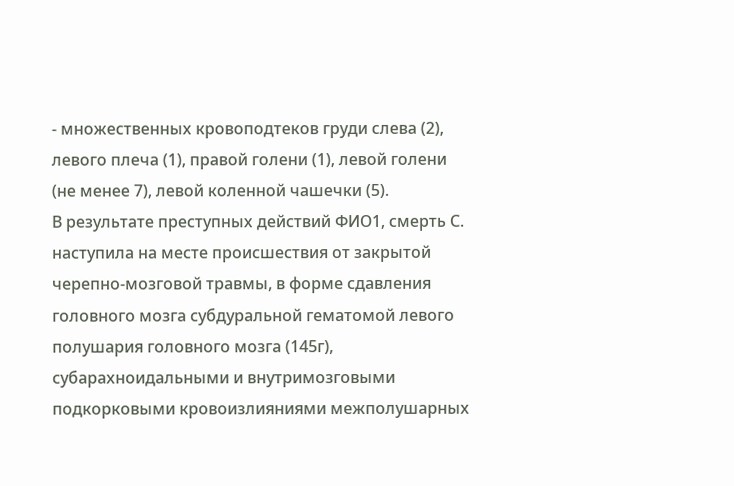- множественных кровоподтеков груди слева (2), левого плеча (1), правой голени (1), левой голени (не менее 7), левой коленной чашечки (5).
В результате преступных действий ФИО1, смерть С. наступила на месте происшествия от закрытой черепно-мозговой травмы, в форме сдавления головного мозга субдуральной гематомой левого полушария головного мозга (145г), субарахноидальными и внутримозговыми подкорковыми кровоизлияниями межполушарных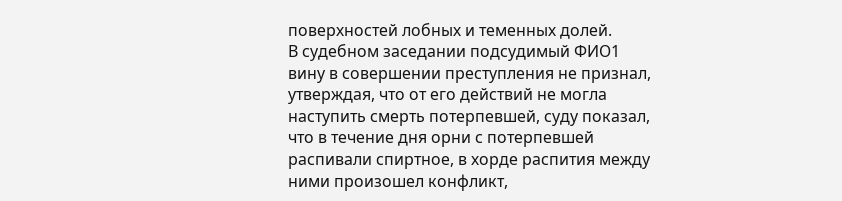поверхностей лобных и теменных долей.
В судебном заседании подсудимый ФИО1 вину в совершении преступления не признал, утверждая, что от его действий не могла наступить смерть потерпевшей, суду показал, что в течение дня орни с потерпевшей распивали спиртное, в хорде распития между ними произошел конфликт,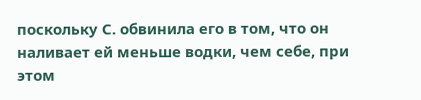поскольку С. обвинила его в том, что он наливает ей меньше водки, чем себе, при этом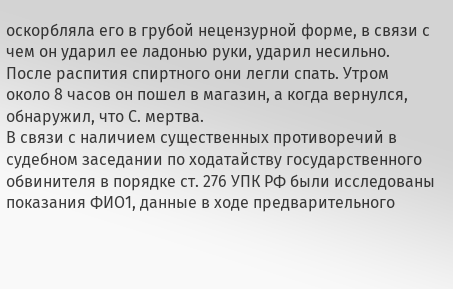оскорбляла его в грубой нецензурной форме, в связи с чем он ударил ее ладонью руки, ударил несильно. После распития спиртного они легли спать. Утром около 8 часов он пошел в магазин, а когда вернулся, обнаружил, что С. мертва.
В связи с наличием существенных противоречий в судебном заседании по ходатайству государственного обвинителя в порядке ст. 276 УПК РФ были исследованы показания ФИО1, данные в ходе предварительного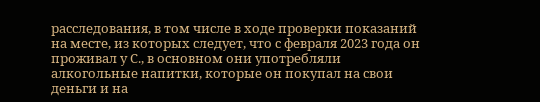расследования, в том числе в ходе проверки показаний на месте, из которых следует, что с февраля 2023 года он проживал у С., в основном они употребляли алкогольные напитки, которые он покупал на свои деньги и на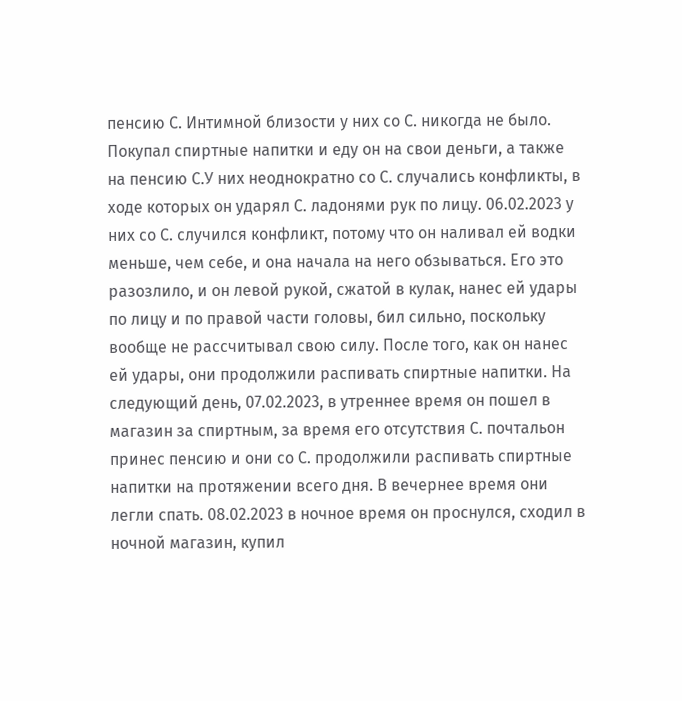пенсию С. Интимной близости у них со С. никогда не было. Покупал спиртные напитки и еду он на свои деньги, а также на пенсию С.У них неоднократно со С. случались конфликты, в ходе которых он ударял С. ладонями рук по лицу. 06.02.2023 у них со С. случился конфликт, потому что он наливал ей водки меньше, чем себе, и она начала на него обзываться. Его это разозлило, и он левой рукой, сжатой в кулак, нанес ей удары по лицу и по правой части головы, бил сильно, поскольку вообще не рассчитывал свою силу. После того, как он нанес ей удары, они продолжили распивать спиртные напитки. На следующий день, 07.02.2023, в утреннее время он пошел в магазин за спиртным, за время его отсутствия С. почтальон принес пенсию и они со С. продолжили распивать спиртные напитки на протяжении всего дня. В вечернее время они легли спать. 08.02.2023 в ночное время он проснулся, сходил в ночной магазин, купил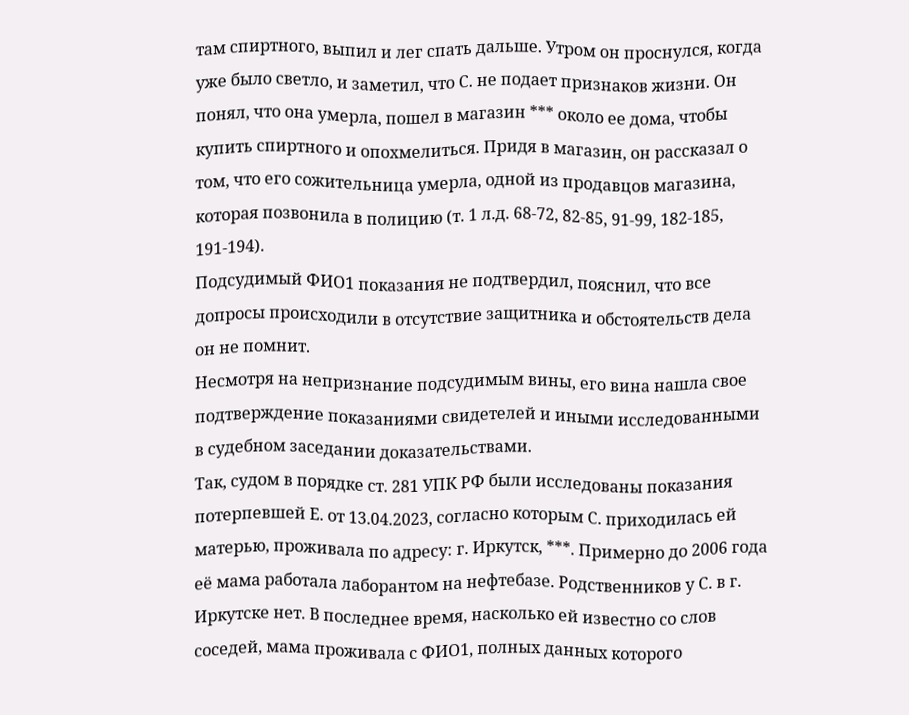там спиртного, выпил и лег спать дальше. Утром он проснулся, когда уже было светло, и заметил, что С. не подает признаков жизни. Он понял, что она умерла, пошел в магазин *** около ее дома, чтобы купить спиртного и опохмелиться. Придя в магазин, он рассказал о том, что его сожительница умерла, одной из продавцов магазина, которая позвонила в полицию (т. 1 л.д. 68-72, 82-85, 91-99, 182-185, 191-194).
Подсудимый ФИО1 показания не подтвердил, пояснил, что все допросы происходили в отсутствие защитника и обстоятельств дела он не помнит.
Несмотря на непризнание подсудимым вины, его вина нашла свое подтверждение показаниями свидетелей и иными исследованными в судебном заседании доказательствами.
Так, судом в порядке ст. 281 УПК РФ были исследованы показания потерпевшей Е. от 13.04.2023, согласно которым С. приходилась ей матерью, проживала по адресу: г. Иркутск, ***. Примерно до 2006 года её мама работала лаборантом на нефтебазе. Родственников у С. в г. Иркутске нет. В последнее время, насколько ей известно со слов соседей, мама проживала с ФИО1, полных данных которого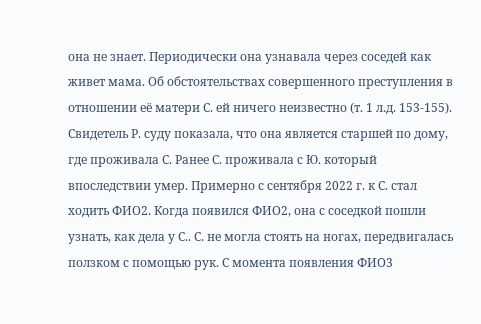она не знает. Периодически она узнавала через соседей как живет мама. Об обстоятельствах совершенного преступления в отношении её матери С. ей ничего неизвестно (т. 1 л.д. 153-155).
Свидетель Р. суду показала, что она является старшей по дому, где проживала С. Ранее С. проживала с Ю. который впоследствии умер. Примерно с сентября 2022 г. к С. стал ходить ФИО2. Когда появился ФИО2, она с соседкой пошли узнать, как дела у С.. С. не могла стоять на ногах, передвигалась ползком с помощью рук. С момента появления ФИО3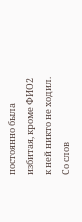постоянно была избитая, кроме ФИО2 к ней никто не ходил. Со слов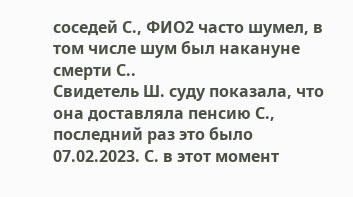соседей С., ФИО2 часто шумел, в том числе шум был накануне смерти С..
Свидетель Ш. суду показала, что она доставляла пенсию С., последний раз это было 07.02.2023. С. в этот момент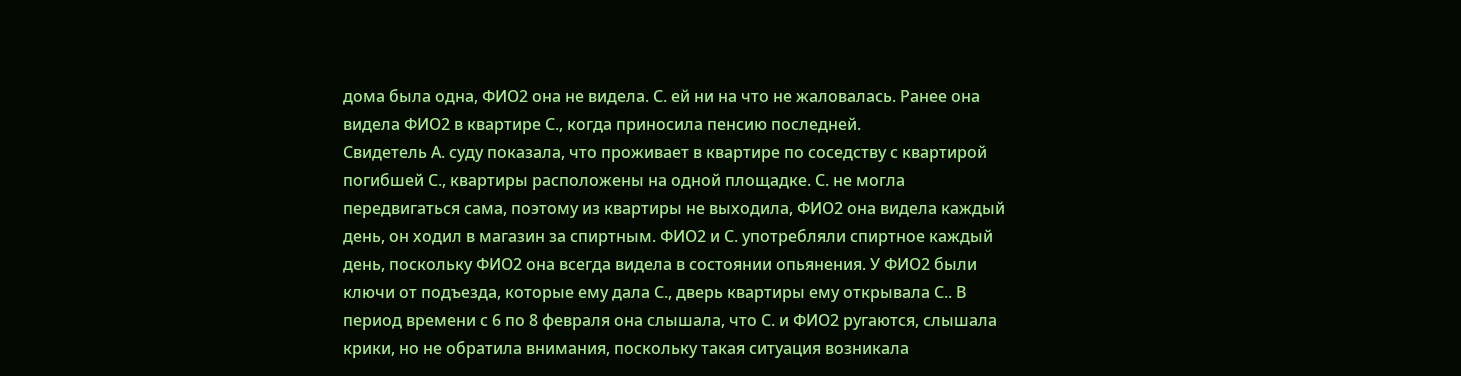дома была одна, ФИО2 она не видела. С. ей ни на что не жаловалась. Ранее она видела ФИО2 в квартире С., когда приносила пенсию последней.
Свидетель А. суду показала, что проживает в квартире по соседству с квартирой погибшей С., квартиры расположены на одной площадке. С. не могла передвигаться сама, поэтому из квартиры не выходила, ФИО2 она видела каждый день, он ходил в магазин за спиртным. ФИО2 и С. употребляли спиртное каждый день, поскольку ФИО2 она всегда видела в состоянии опьянения. У ФИО2 были ключи от подъезда, которые ему дала С., дверь квартиры ему открывала С.. В период времени с 6 по 8 февраля она слышала, что С. и ФИО2 ругаются, слышала крики, но не обратила внимания, поскольку такая ситуация возникала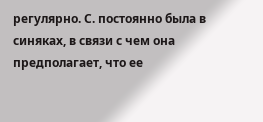регулярно. С. постоянно была в синяках, в связи с чем она предполагает, что ее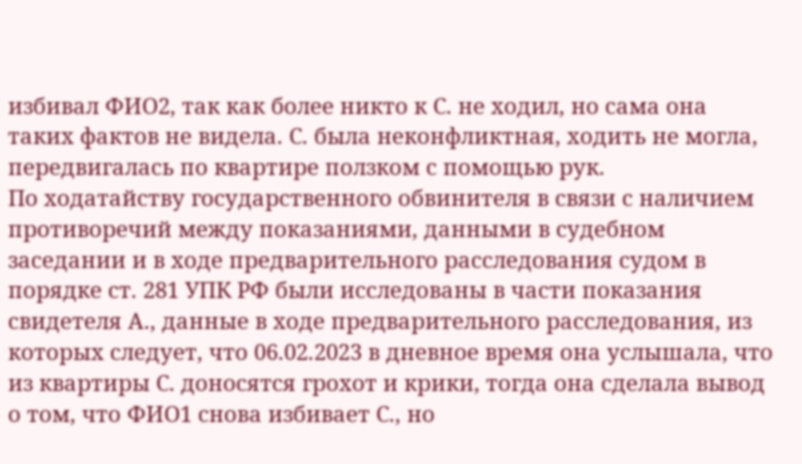избивал ФИО2, так как более никто к С. не ходил, но сама она таких фактов не видела. С. была неконфликтная, ходить не могла, передвигалась по квартире ползком с помощью рук.
По ходатайству государственного обвинителя в связи с наличием противоречий между показаниями, данными в судебном заседании и в ходе предварительного расследования судом в порядке ст. 281 УПК РФ были исследованы в части показания свидетеля А., данные в ходе предварительного расследования, из которых следует, что 06.02.2023 в дневное время она услышала, что из квартиры С. доносятся грохот и крики, тогда она сделала вывод о том, что ФИО1 снова избивает С., но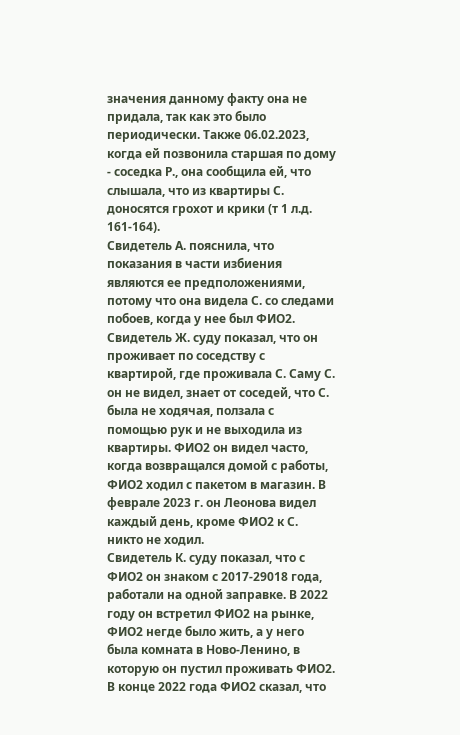значения данному факту она не придала, так как это было периодически. Также 06.02.2023, когда ей позвонила старшая по дому - соседка Р., она сообщила ей, что слышала, что из квартиры С. доносятся грохот и крики (т 1 л.д. 161-164).
Свидетель А. пояснила, что показания в части избиения являются ее предположениями, потому что она видела С. со следами побоев, когда у нее был ФИО2.
Свидетель Ж. суду показал, что он проживает по соседству с квартирой, где проживала С. Саму С. он не видел, знает от соседей, что С. была не ходячая, ползала с помощью рук и не выходила из квартиры. ФИО2 он видел часто, когда возвращался домой с работы, ФИО2 ходил с пакетом в магазин. В феврале 2023 г. он Леонова видел каждый день, кроме ФИО2 к С. никто не ходил.
Свидетель К. суду показал, что с ФИО2 он знаком с 2017-29018 года, работали на одной заправке. В 2022 году он встретил ФИО2 на рынке, ФИО2 негде было жить, а у него была комната в Ново-Ленино, в которую он пустил проживать ФИО2. В конце 2022 года ФИО2 сказал, что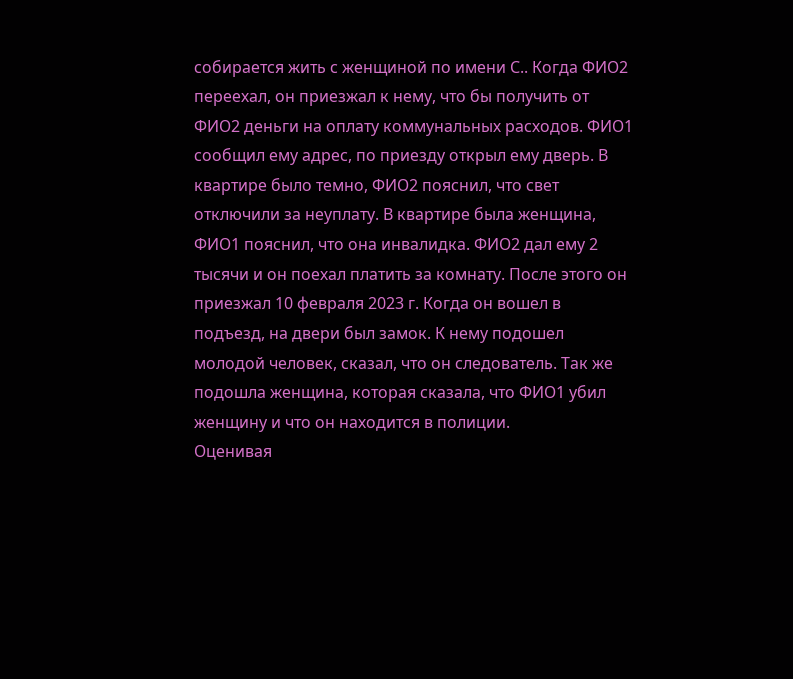собирается жить с женщиной по имени С.. Когда ФИО2 переехал, он приезжал к нему, что бы получить от ФИО2 деньги на оплату коммунальных расходов. ФИО1 сообщил ему адрес, по приезду открыл ему дверь. В квартире было темно, ФИО2 пояснил, что свет отключили за неуплату. В квартире была женщина, ФИО1 пояснил, что она инвалидка. ФИО2 дал ему 2 тысячи и он поехал платить за комнату. После этого он приезжал 10 февраля 2023 г. Когда он вошел в подъезд, на двери был замок. К нему подошел молодой человек, сказал, что он следователь. Так же подошла женщина, которая сказала, что ФИО1 убил женщину и что он находится в полиции.
Оценивая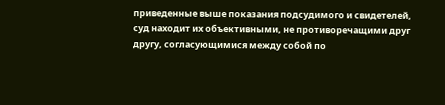приведенные выше показания подсудимого и свидетелей, суд находит их объективными, не противоречащими друг другу, согласующимися между собой по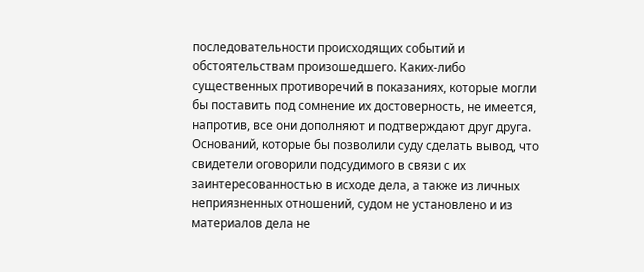последовательности происходящих событий и обстоятельствам произошедшего. Каких-либо существенных противоречий в показаниях, которые могли бы поставить под сомнение их достоверность, не имеется, напротив, все они дополняют и подтверждают друг друга. Оснований, которые бы позволили суду сделать вывод, что свидетели оговорили подсудимого в связи с их заинтересованностью в исходе дела, а также из личных неприязненных отношений, судом не установлено и из материалов дела не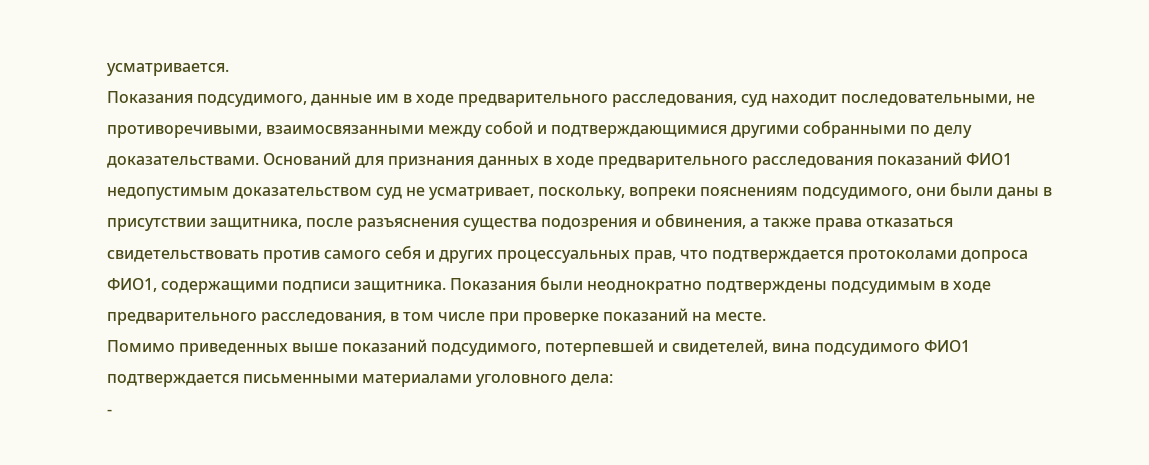усматривается.
Показания подсудимого, данные им в ходе предварительного расследования, суд находит последовательными, не противоречивыми, взаимосвязанными между собой и подтверждающимися другими собранными по делу доказательствами. Оснований для признания данных в ходе предварительного расследования показаний ФИО1 недопустимым доказательством суд не усматривает, поскольку, вопреки пояснениям подсудимого, они были даны в присутствии защитника, после разъяснения существа подозрения и обвинения, а также права отказаться свидетельствовать против самого себя и других процессуальных прав, что подтверждается протоколами допроса ФИО1, содержащими подписи защитника. Показания были неоднократно подтверждены подсудимым в ходе предварительного расследования, в том числе при проверке показаний на месте.
Помимо приведенных выше показаний подсудимого, потерпевшей и свидетелей, вина подсудимого ФИО1 подтверждается письменными материалами уголовного дела:
-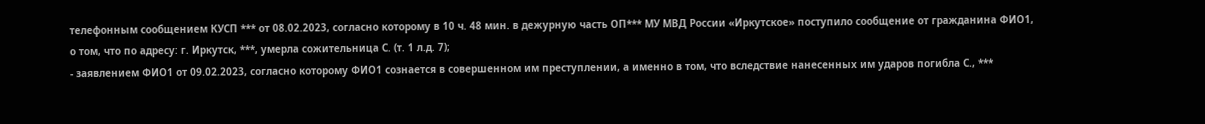телефонным сообщением КУСП *** от 08.02.2023, согласно которому в 10 ч. 48 мин. в дежурную часть ОП*** МУ МВД России «Иркутское» поступило сообщение от гражданина ФИО1, о том, что по адресу: г. Иркутск, ***, умерла сожительница С. (т. 1 л.д. 7);
- заявлением ФИО1 от 09.02.2023, согласно которому ФИО1 сознается в совершенном им преступлении, а именно в том, что вследствие нанесенных им ударов погибла С., ***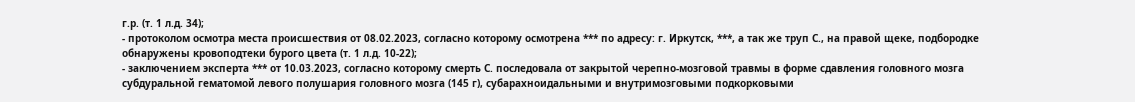г.р. (т. 1 л.д. 34);
- протоколом осмотра места происшествия от 08.02.2023, согласно которому осмотрена *** по адресу: г. Иркутск, ***, а так же труп С., на правой щеке, подбородке обнаружены кровоподтеки бурого цвета (т. 1 л.д. 10-22);
- заключением эксперта *** от 10.03.2023, согласно которому смерть С. последовала от закрытой черепно-мозговой травмы в форме сдавления головного мозга субдуральной гематомой левого полушария головного мозга (145 г), субарахноидальными и внутримозговыми подкорковыми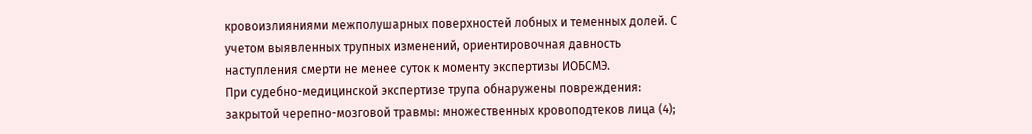кровоизлияниями межполушарных поверхностей лобных и теменных долей. С учетом выявленных трупных изменений, ориентировочная давность наступления смерти не менее суток к моменту экспертизы ИОБСМЭ.
При судебно-медицинской экспертизе трупа обнаружены повреждения: закрытой черепно-мозговой травмы: множественных кровоподтеков лица (4);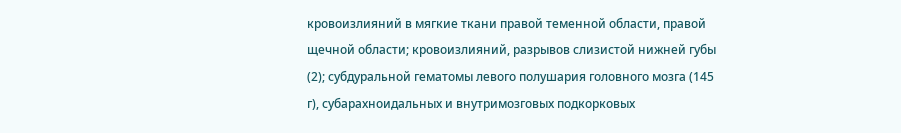кровоизлияний в мягкие ткани правой теменной области, правой щечной области; кровоизлияний, разрывов слизистой нижней губы (2); субдуральной гематомы левого полушария головного мозга (145 г), субарахноидальных и внутримозговых подкорковых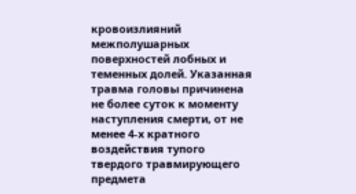кровоизлияний межполушарных поверхностей лобных и теменных долей. Указанная травма головы причинена не более суток к моменту наступления смерти, от не менее 4-х кратного воздействия тупого твердого травмирующего предмета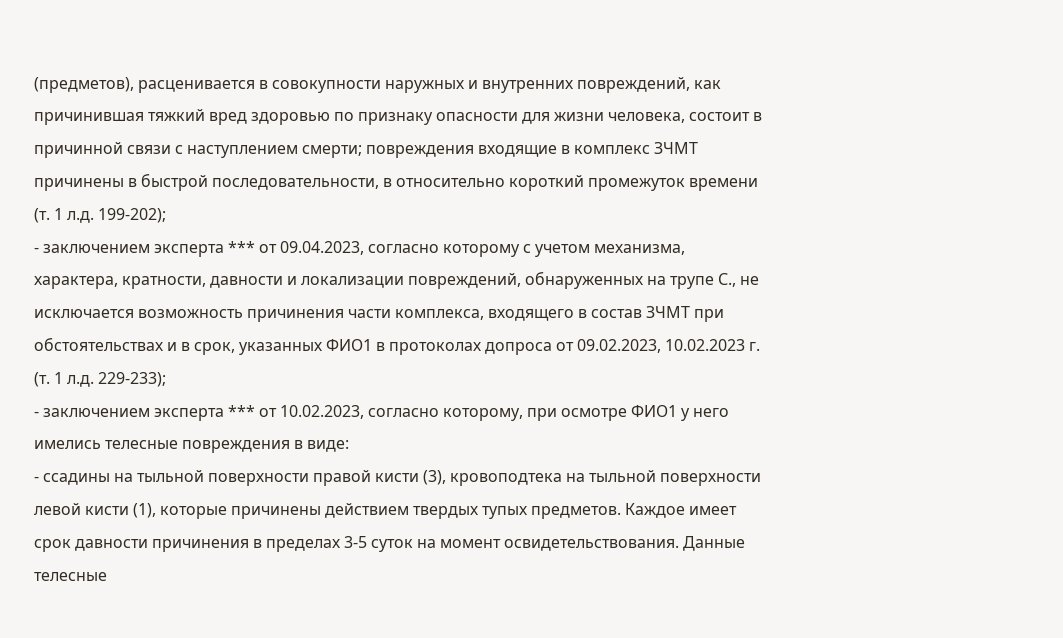(предметов), расценивается в совокупности наружных и внутренних повреждений, как причинившая тяжкий вред здоровью по признаку опасности для жизни человека, состоит в причинной связи с наступлением смерти; повреждения входящие в комплекс ЗЧМТ причинены в быстрой последовательности, в относительно короткий промежуток времени (т. 1 л.д. 199-202);
- заключением эксперта *** от 09.04.2023, согласно которому с учетом механизма, характера, кратности, давности и локализации повреждений, обнаруженных на трупе С., не исключается возможность причинения части комплекса, входящего в состав ЗЧМТ при обстоятельствах и в срок, указанных ФИО1 в протоколах допроса от 09.02.2023, 10.02.2023 г. (т. 1 л.д. 229-233);
- заключением эксперта *** от 10.02.2023, согласно которому, при осмотре ФИО1 у него имелись телесные повреждения в виде:
- ссадины на тыльной поверхности правой кисти (3), кровоподтека на тыльной поверхности левой кисти (1), которые причинены действием твердых тупых предметов. Каждое имеет срок давности причинения в пределах 3-5 суток на момент освидетельствования. Данные телесные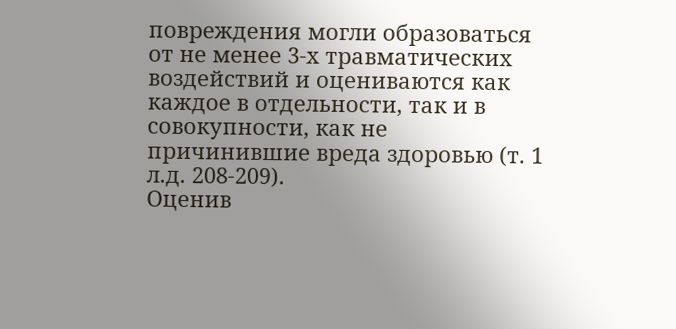повреждения могли образоваться от не менее 3-х травматических воздействий и оцениваются как каждое в отдельности, так и в совокупности, как не причинившие вреда здоровью (т. 1 л.д. 208-209).
Оценив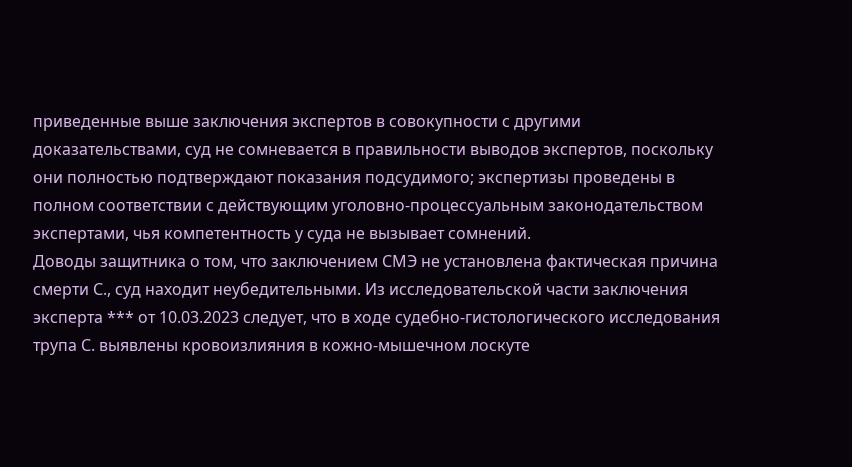приведенные выше заключения экспертов в совокупности с другими доказательствами, суд не сомневается в правильности выводов экспертов, поскольку они полностью подтверждают показания подсудимого; экспертизы проведены в полном соответствии с действующим уголовно-процессуальным законодательством экспертами, чья компетентность у суда не вызывает сомнений.
Доводы защитника о том, что заключением СМЭ не установлена фактическая причина смерти С., суд находит неубедительными. Из исследовательской части заключения эксперта *** от 10.03.2023 следует, что в ходе судебно-гистологического исследования трупа С. выявлены кровоизлияния в кожно-мышечном лоскуте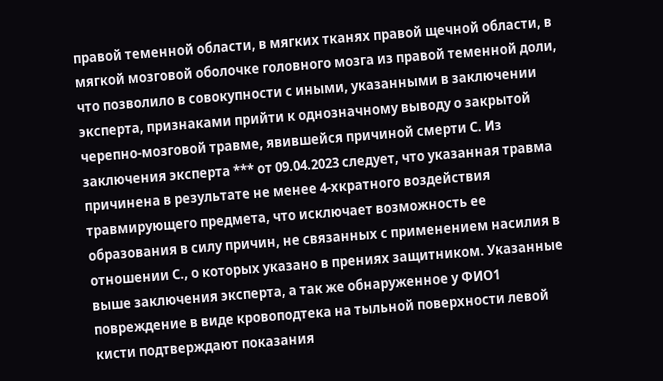правой теменной области, в мягких тканях правой щечной области, в мягкой мозговой оболочке головного мозга из правой теменной доли, что позволило в совокупности с иными, указанными в заключении эксперта, признаками прийти к однозначному выводу о закрытой черепно-мозговой травме, явившейся причиной смерти С. Из заключения эксперта *** от 09.04.2023 следует, что указанная травма причинена в результате не менее 4-хкратного воздействия травмирующего предмета, что исключает возможность ее образования в силу причин, не связанных с применением насилия в отношении С., о которых указано в прениях защитником. Указанные выше заключения эксперта, а так же обнаруженное у ФИО1 повреждение в виде кровоподтека на тыльной поверхности левой кисти подтверждают показания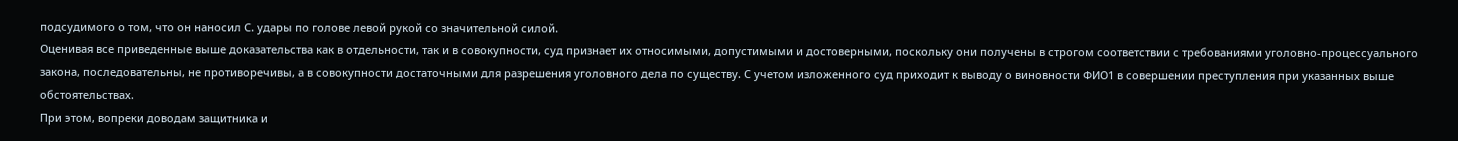подсудимого о том, что он наносил С. удары по голове левой рукой со значительной силой.
Оценивая все приведенные выше доказательства как в отдельности, так и в совокупности, суд признает их относимыми, допустимыми и достоверными, поскольку они получены в строгом соответствии с требованиями уголовно-процессуального закона, последовательны, не противоречивы, а в совокупности достаточными для разрешения уголовного дела по существу. С учетом изложенного суд приходит к выводу о виновности ФИО1 в совершении преступления при указанных выше обстоятельствах.
При этом, вопреки доводам защитника и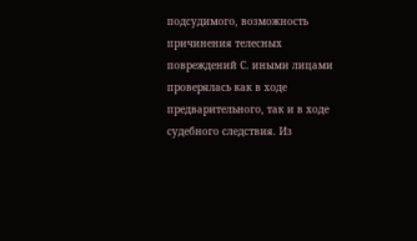подсудимого, возможность причинения телесных повреждений С. иными лицами проверялась как в ходе предварительного, так и в ходе судебного следствия. Из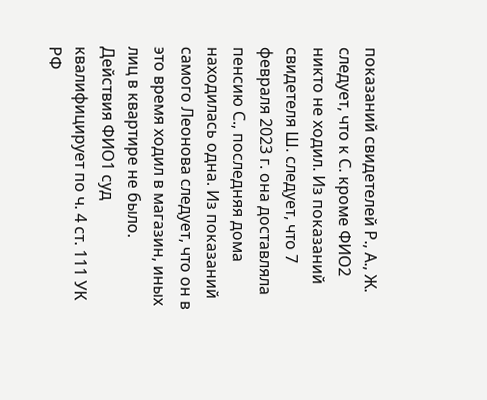показаний свидетелей Р., А., Ж. следует, что к С. кроме ФИО2 никто не ходил. Из показаний свидетеля Ш. следует, что 7 февраля 2023 г. она доставляла пенсию С., последняя дома находилась одна. Из показаний самого Леонова следует, что он в это время ходил в магазин, иных лиц в квартире не было.
Действия ФИО1 суд квалифицирует по ч. 4 ст. 111 УК РФ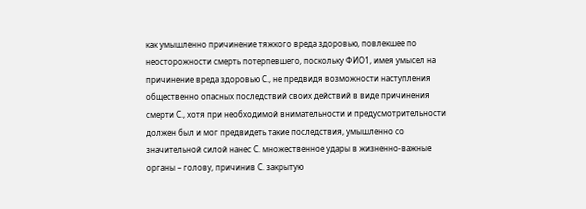как умышленно причинение тяжкого вреда здоровью, повлекшее по неосторожности смерть потерпевшего, поскольку ФИО1, имея умысел на причинение вреда здоровью С., не предвидя возможности наступления общественно опасных последствий своих действий в виде причинения смерти С., хотя при необходимой внимательности и предусмотрительности должен был и мог предвидеть такие последствия, умышленно со значительной силой нанес С. множественное удары в жизненно-важные органы – голову, причинив С. закрытую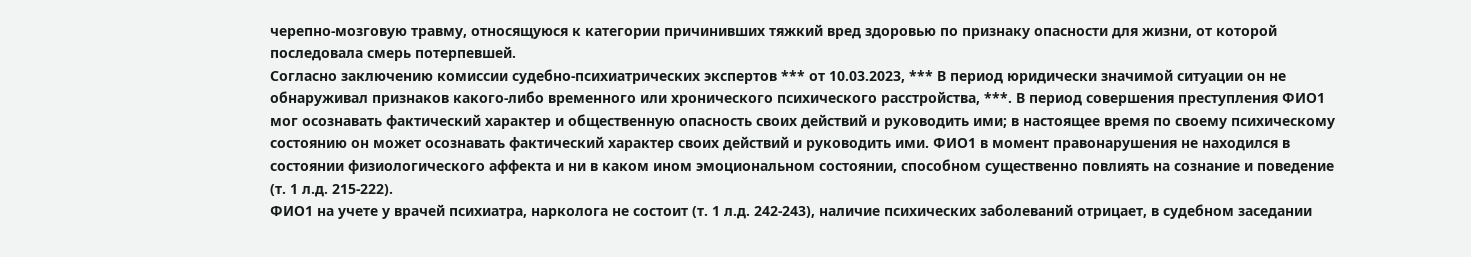черепно-мозговую травму, относящуюся к категории причинивших тяжкий вред здоровью по признаку опасности для жизни, от которой последовала смерь потерпевшей.
Согласно заключению комиссии судебно-психиатрических экспертов *** от 10.03.2023, *** В период юридически значимой ситуации он не обнаруживал признаков какого-либо временного или хронического психического расстройства, ***. В период совершения преступления ФИО1 мог осознавать фактический характер и общественную опасность своих действий и руководить ими; в настоящее время по своему психическому состоянию он может осознавать фактический характер своих действий и руководить ими. ФИО1 в момент правонарушения не находился в состоянии физиологического аффекта и ни в каком ином эмоциональном состоянии, способном существенно повлиять на сознание и поведение (т. 1 л.д. 215-222).
ФИО1 на учете у врачей психиатра, нарколога не состоит (т. 1 л.д. 242-243), наличие психических заболеваний отрицает, в судебном заседании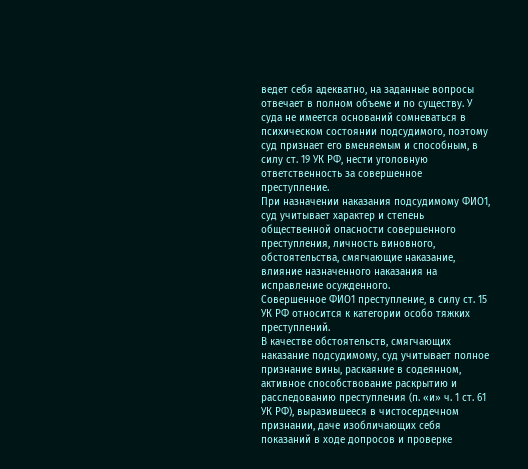ведет себя адекватно, на заданные вопросы отвечает в полном объеме и по существу. У суда не имеется оснований сомневаться в психическом состоянии подсудимого, поэтому суд признает его вменяемым и способным, в силу ст. 19 УК РФ, нести уголовную ответственность за совершенное преступление.
При назначении наказания подсудимому ФИО1, суд учитывает характер и степень общественной опасности совершенного преступления, личность виновного, обстоятельства, смягчающие наказание, влияние назначенного наказания на исправление осужденного.
Совершенное ФИО1 преступление, в силу ст. 15 УК РФ относится к категории особо тяжких преступлений.
В качестве обстоятельств, смягчающих наказание подсудимому, суд учитывает полное признание вины, раскаяние в содеянном, активное способствование раскрытию и расследованию преступления (п. «и» ч. 1 ст. 61 УК РФ), выразившееся в чистосердечном признании, даче изобличающих себя показаний в ходе допросов и проверке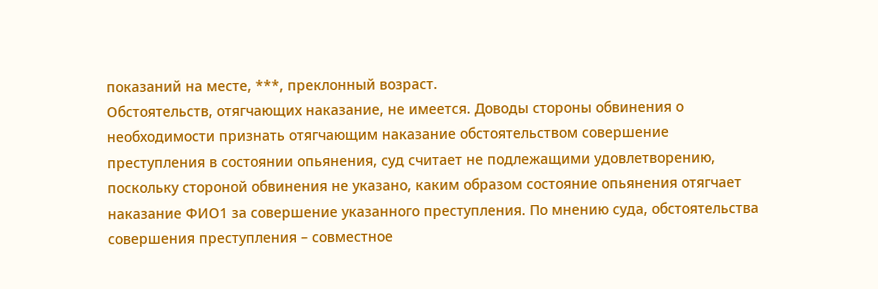показаний на месте, ***, преклонный возраст.
Обстоятельств, отягчающих наказание, не имеется. Доводы стороны обвинения о необходимости признать отягчающим наказание обстоятельством совершение преступления в состоянии опьянения, суд считает не подлежащими удовлетворению, поскольку стороной обвинения не указано, каким образом состояние опьянения отягчает наказание ФИО1 за совершение указанного преступления. По мнению суда, обстоятельства совершения преступления – совместное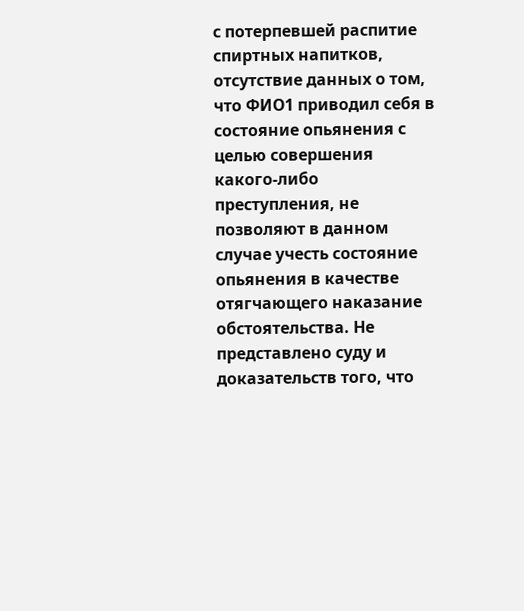с потерпевшей распитие спиртных напитков, отсутствие данных о том, что ФИО1 приводил себя в состояние опьянения с целью совершения какого-либо преступления, не позволяют в данном случае учесть состояние опьянения в качестве отягчающего наказание обстоятельства. Не представлено суду и доказательств того, что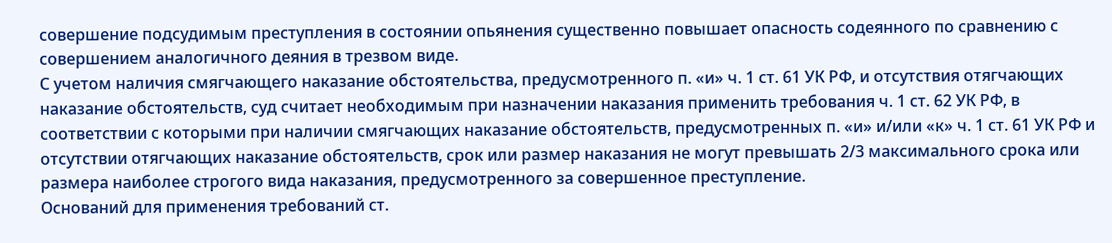совершение подсудимым преступления в состоянии опьянения существенно повышает опасность содеянного по сравнению с совершением аналогичного деяния в трезвом виде.
С учетом наличия смягчающего наказание обстоятельства, предусмотренного п. «и» ч. 1 ст. 61 УК РФ, и отсутствия отягчающих наказание обстоятельств, суд считает необходимым при назначении наказания применить требования ч. 1 ст. 62 УК РФ, в соответствии с которыми при наличии смягчающих наказание обстоятельств, предусмотренных п. «и» и/или «к» ч. 1 ст. 61 УК РФ и отсутствии отягчающих наказание обстоятельств, срок или размер наказания не могут превышать 2/3 максимального срока или размера наиболее строгого вида наказания, предусмотренного за совершенное преступление.
Оснований для применения требований ст.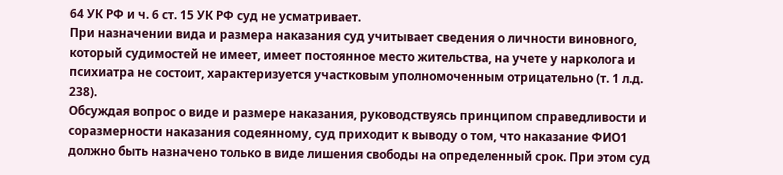64 УК РФ и ч. 6 ст. 15 УК РФ суд не усматривает.
При назначении вида и размера наказания суд учитывает сведения о личности виновного, который судимостей не имеет, имеет постоянное место жительства, на учете у нарколога и психиатра не состоит, характеризуется участковым уполномоченным отрицательно (т. 1 л.д. 238).
Обсуждая вопрос о виде и размере наказания, руководствуясь принципом справедливости и соразмерности наказания содеянному, суд приходит к выводу о том, что наказание ФИО1 должно быть назначено только в виде лишения свободы на определенный срок. При этом суд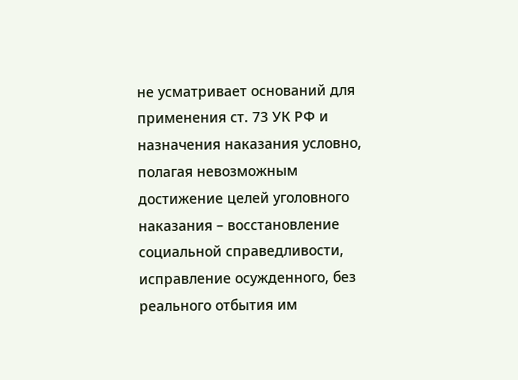не усматривает оснований для применения ст. 73 УК РФ и назначения наказания условно, полагая невозможным достижение целей уголовного наказания – восстановление социальной справедливости, исправление осужденного, без реального отбытия им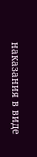наказания в виде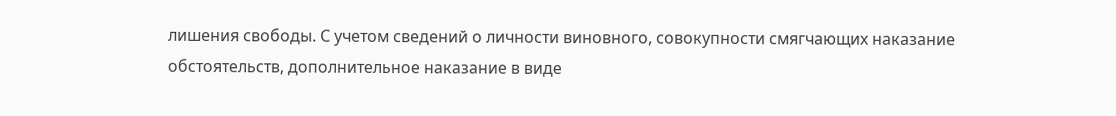лишения свободы. С учетом сведений о личности виновного, совокупности смягчающих наказание обстоятельств, дополнительное наказание в виде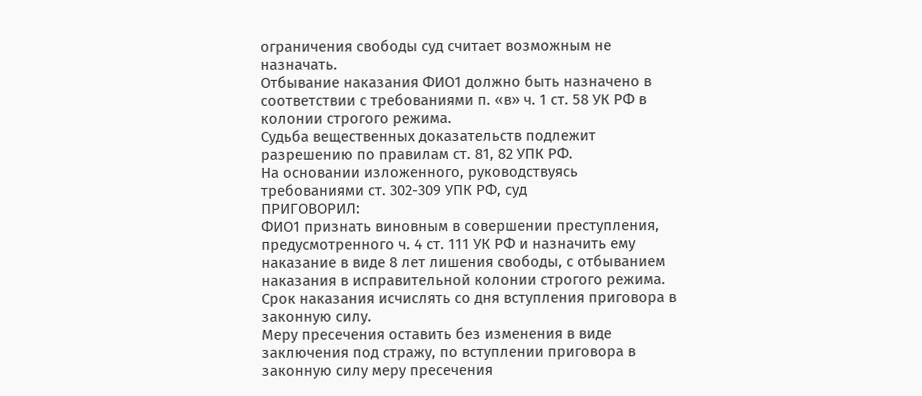ограничения свободы суд считает возможным не назначать.
Отбывание наказания ФИО1 должно быть назначено в соответствии с требованиями п. «в» ч. 1 ст. 58 УК РФ в колонии строгого режима.
Судьба вещественных доказательств подлежит разрешению по правилам ст. 81, 82 УПК РФ.
На основании изложенного, руководствуясь требованиями ст. 302-309 УПК РФ, суд
ПРИГОВОРИЛ:
ФИО1 признать виновным в совершении преступления, предусмотренного ч. 4 ст. 111 УК РФ и назначить ему наказание в виде 8 лет лишения свободы, с отбыванием наказания в исправительной колонии строгого режима.
Срок наказания исчислять со дня вступления приговора в законную силу.
Меру пресечения оставить без изменения в виде заключения под стражу, по вступлении приговора в законную силу меру пресечения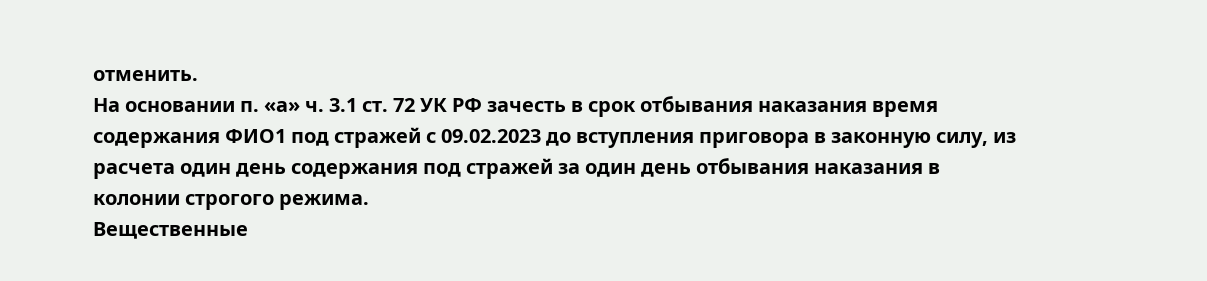отменить.
На основании п. «а» ч. 3.1 ст. 72 УК РФ зачесть в срок отбывания наказания время содержания ФИО1 под стражей с 09.02.2023 до вступления приговора в законную силу, из расчета один день содержания под стражей за один день отбывания наказания в колонии строгого режима.
Вещественные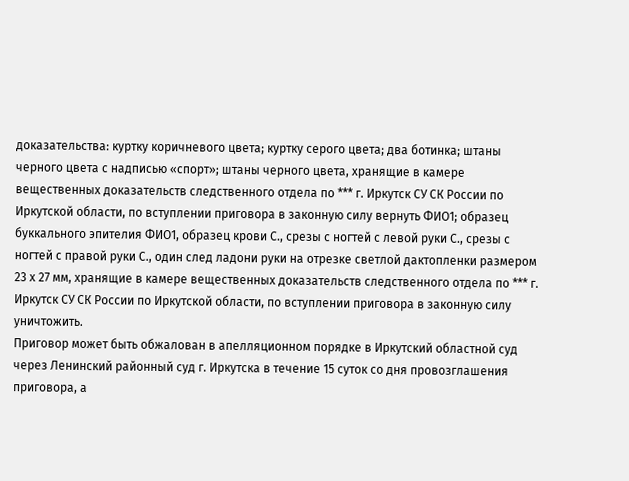доказательства: куртку коричневого цвета; куртку серого цвета; два ботинка; штаны черного цвета с надписью «спорт»; штаны черного цвета, хранящие в камере вещественных доказательств следственного отдела по *** г. Иркутск СУ СК России по Иркутской области, по вступлении приговора в законную силу вернуть ФИО1; образец буккального эпителия ФИО1, образец крови С., срезы с ногтей с левой руки С., срезы с ногтей с правой руки С., один след ладони руки на отрезке светлой дактопленки размером 23 х 27 мм, хранящие в камере вещественных доказательств следственного отдела по *** г. Иркутск СУ СК России по Иркутской области, по вступлении приговора в законную силу уничтожить.
Приговор может быть обжалован в апелляционном порядке в Иркутский областной суд через Ленинский районный суд г. Иркутска в течение 15 суток со дня провозглашения приговора, а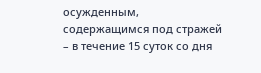осужденным, содержащимся под стражей – в течение 15 суток со дня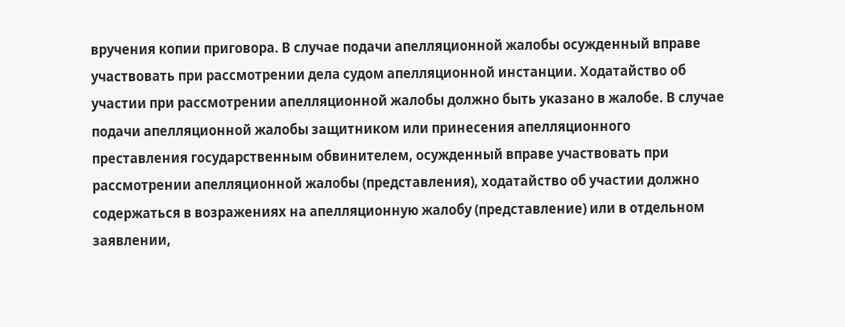вручения копии приговора. В случае подачи апелляционной жалобы осужденный вправе участвовать при рассмотрении дела судом апелляционной инстанции. Ходатайство об участии при рассмотрении апелляционной жалобы должно быть указано в жалобе. В случае подачи апелляционной жалобы защитником или принесения апелляционного преставления государственным обвинителем, осужденный вправе участвовать при рассмотрении апелляционной жалобы (представления), ходатайство об участии должно содержаться в возражениях на апелляционную жалобу (представление) или в отдельном заявлении,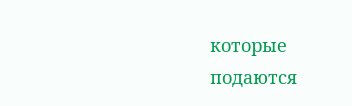которые подаются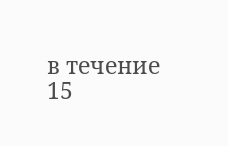в течение 15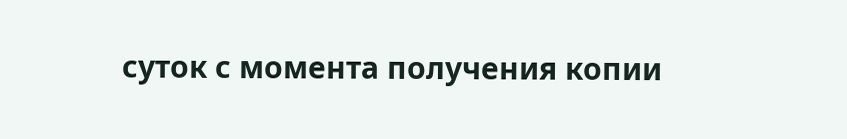суток с момента получения копии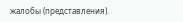жалобы (представления).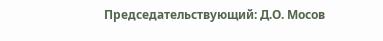Председательствующий: Д.О. Мосов